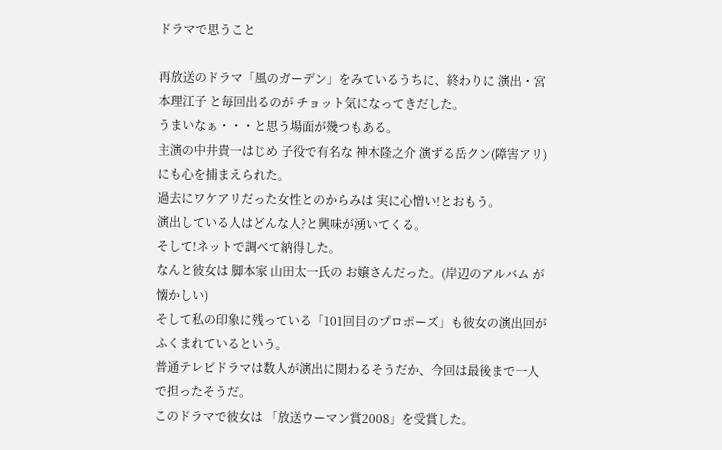ドラマで思うこと

再放送のドラマ「風のガーデン」をみているうちに、終わりに 演出・宮本理江子 と毎回出るのが チョット気になってきだした。
うまいなぁ・・・と思う場面が幾つもある。
主演の中井貴一はじめ 子役で有名な 神木隆之介 演ずる岳クン(障害アリ)にも心を捕まえられた。
過去にワケアリだった女性とのからみは 実に心憎い!とおもう。
演出している人はどんな人?と興味が湧いてくる。
そして!ネットで調べて納得した。
なんと彼女は 脚本家 山田太一氏の お嬢さんだった。(岸辺のアルバム が懐かしい)
そして私の印象に残っている「101回目のプロポーズ」も彼女の演出回がふくまれているという。
普通テレビドラマは数人が演出に関わるそうだか、今回は最後まで一人で担ったそうだ。
このドラマで彼女は 「放送ウーマン賞2008」を受賞した。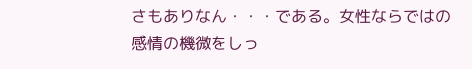さもありなん・・・である。女性ならではの感情の機微をしっ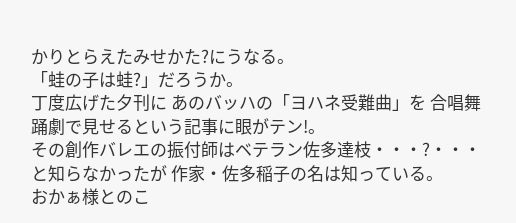かりとらえたみせかた?にうなる。
「蛙の子は蛙?」だろうか。
丁度広げた夕刊に あのバッハの「ヨハネ受難曲」を 合唱舞踊劇で見せるという記事に眼がテン!。
その創作バレエの振付師はベテラン佐多達枝・・・?・・・と知らなかったが 作家・佐多稲子の名は知っている。
おかぁ様とのこ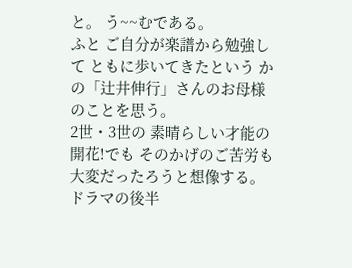と。 う~~むである。
ふと ご自分が楽譜から勉強して ともに歩いてきたという かの「辻井伸行」さんのお母様のことを思う。
2世・3世の 素晴らしい才能の開花!でも そのかげのご苦労も大変だったろうと想像する。
ドラマの後半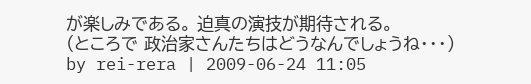が楽しみである。 迫真の演技が期待される。
(ところで 政治家さんたちはどうなんでしょうね・・・)
by rei-rera | 2009-06-24 11:05